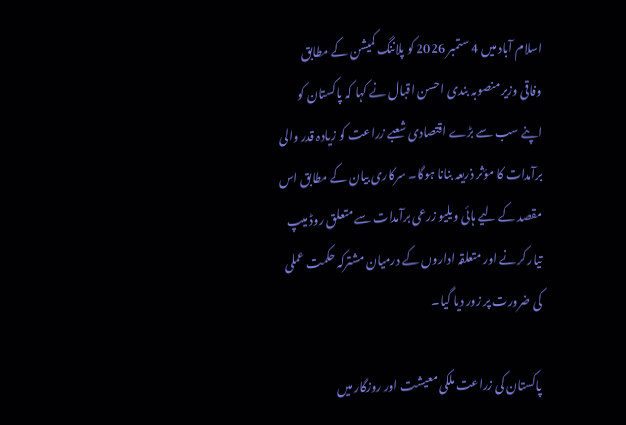اسلام آباد میں 4 ستمبر 2026 کو پلاننگ کمیشن کے مطابق وفاقی وزیر منصوبہ بندی احسن اقبال نے کہا کہ پاکستان کو اپنے سب سے بڑے اقتصادی شعبے زراعت کو زیادہ قدر والی برآمدات کا مؤثر ذریعہ بنانا ہوگا۔ سرکاری بیان کے مطابق اس مقصد کے لیے ہائی ویلیو زرعی برآمدات سے متعلق روڈ میپ تیار کرنے اور متعلقہ اداروں کے درمیان مشترکہ حکمت عملی کی ضرورت پر زور دیا گیا۔

پاکستان کی زراعت ملکی معیشت اور روزگار میں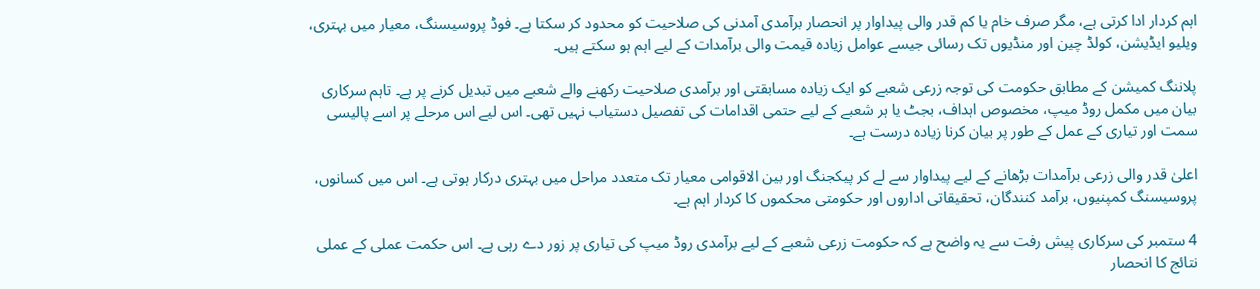اہم کردار ادا کرتی ہے، مگر صرف خام یا کم قدر والی پیداوار پر انحصار برآمدی آمدنی کی صلاحیت کو محدود کر سکتا ہے۔ فوڈ پروسیسنگ، معیار میں بہتری، ویلیو ایڈیشن، کولڈ چین اور منڈیوں تک رسائی جیسے عوامل زیادہ قیمت والی برآمدات کے لیے اہم ہو سکتے ہیں۔

پلاننگ کمیشن کے مطابق حکومت کی توجہ زرعی شعبے کو ایک زیادہ مسابقتی اور برآمدی صلاحیت رکھنے والے شعبے میں تبدیل کرنے پر ہے۔ تاہم سرکاری بیان میں مکمل روڈ میپ، مخصوص اہداف، بجٹ یا ہر شعبے کے لیے حتمی اقدامات کی تفصیل دستیاب نہیں تھی۔ اس لیے اس مرحلے پر اسے پالیسی سمت اور تیاری کے عمل کے طور پر بیان کرنا زیادہ درست ہے۔

اعلیٰ قدر والی زرعی برآمدات بڑھانے کے لیے پیداوار سے لے کر پیکجنگ اور بین الاقوامی معیار تک متعدد مراحل میں بہتری درکار ہوتی ہے۔ اس میں کسانوں، پروسیسنگ کمپنیوں، برآمد کنندگان، تحقیقاتی اداروں اور حکومتی محکموں کا کردار اہم ہے۔

4 ستمبر کی سرکاری پیش رفت سے یہ واضح ہے کہ حکومت زرعی شعبے کے لیے برآمدی روڈ میپ کی تیاری پر زور دے رہی ہے۔ اس حکمت عملی کے عملی نتائج کا انحصار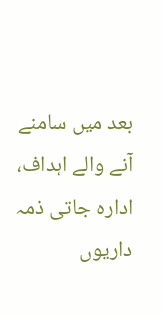بعد میں سامنے آنے والے اہداف، ادارہ جاتی ذمہ داریوں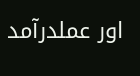اور عملدرآمد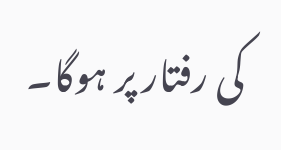کی رفتار پر ہوگا۔